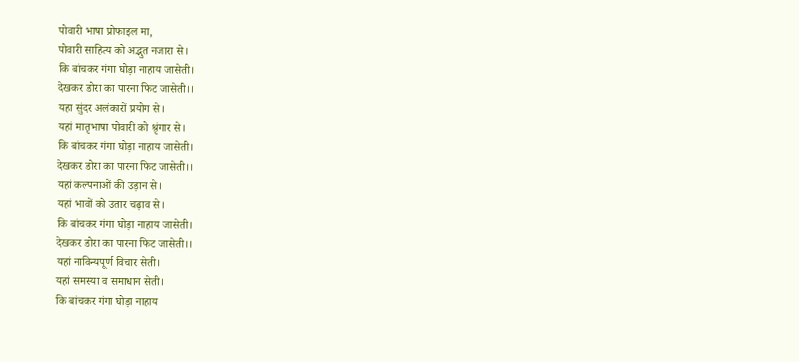पोवारी भाषा प्रोफाइल मा,
पोवारी साहित्य को अद्भुत नजारा से।
कि बांचकर गंगा घोड़ा नाहाय जासेती।
देखकर डोरा का पारना फिट जासेती।।
यहा सुंदर अलंकारों प्रयोग से।
यहां मातृभाषा पोवारी को श्रृंगार से।
कि बांचकर गंगा घोड़ा नाहाय जासेती।
देखकर डोरा का पारना फिट जासेती।।
यहां कल्पनाओं की उड़ान से।
यहां भावों को उतार चढ़ाव से।
कि बांचकर गंगा घोड़ा नाहाय जासेती।
देखकर डोरा का पारना फिट जासेती।।
यहां नाविन्यपूर्ण विचार सेती।
यहां समस्या व समाधान सेती।
कि बांचकर गंगा घोड़ा नाहाय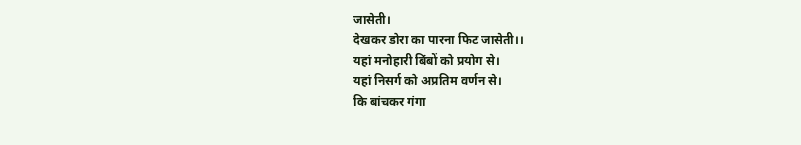जासेती।
देखकर डोरा का पारना फिट जासेती।।
यहां मनोहारी बिंबों को प्रयोग से।
यहां निसर्ग को अप्रतिम वर्णन से।
कि बांचकर गंगा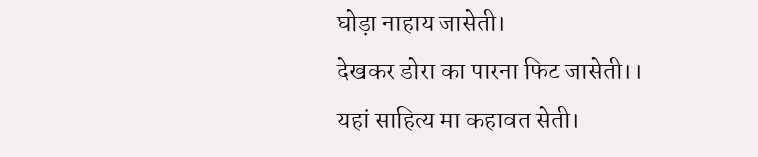घोड़ा नाहाय जासेती।
देखकर डोरा का पारना फिट जासेती।।
यहां साहित्य मा कहावत सेती।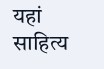यहां साहित्य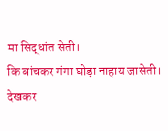मा सिद्धांत सेती।
कि बांचकर गंगा घोड़ा नाहाय जासेती।
देखकर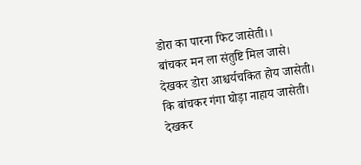डोरा का पारना फिट जासेती।।
बांचकर मन ला संतुष्टि मिल जासे।
देखकर डोरा आश्चर्यचकित होय जासेती।
कि बांचकर गंगा घोड़ा नाहाय जासेती।
देखकर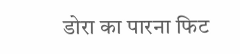डोरा का पारना फिट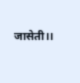जासेती।।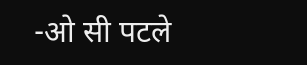-ओ सी पटले